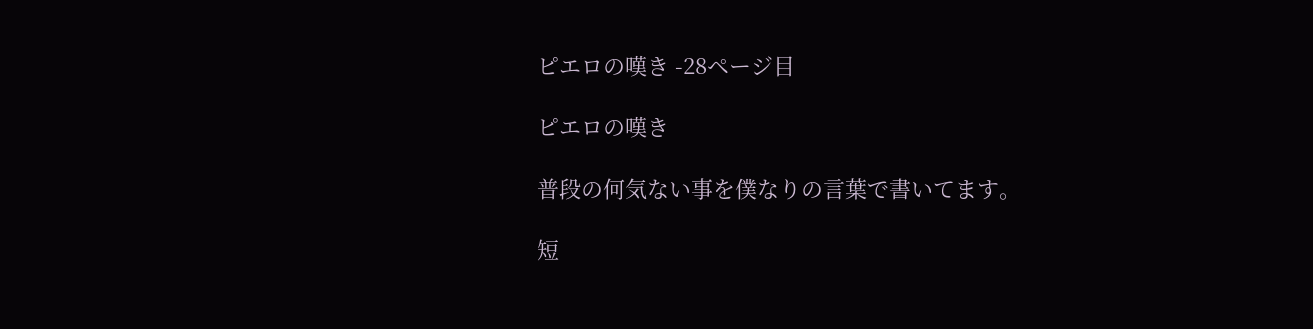ピエロの嘆き -28ページ目

ピエロの嘆き

普段の何気ない事を僕なりの言葉で書いてます。

短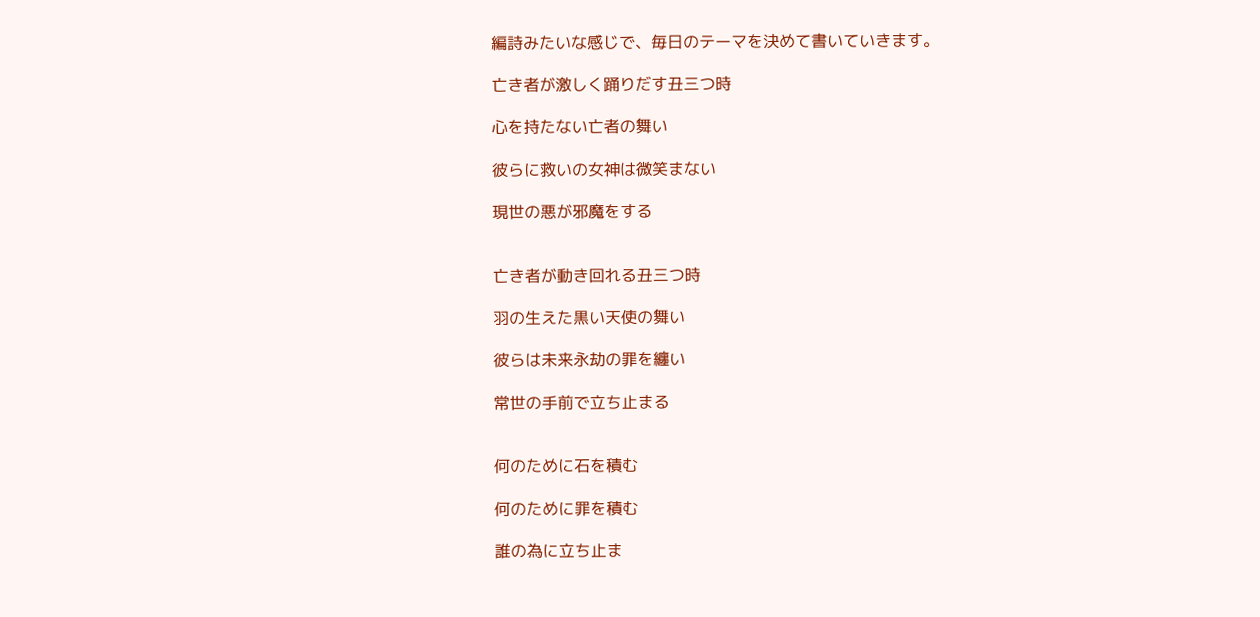編詩みたいな感じで、毎日のテーマを決めて書いていきます。

亡き者が激しく踊りだす丑三つ時

心を持たない亡者の舞い

彼らに救いの女神は微笑まない

現世の悪が邪魔をする


亡き者が動き回れる丑三つ時

羽の生えた黒い天使の舞い

彼らは未来永劫の罪を纏い

常世の手前で立ち止まる


何のために石を積む

何のために罪を積む

誰の為に立ち止ま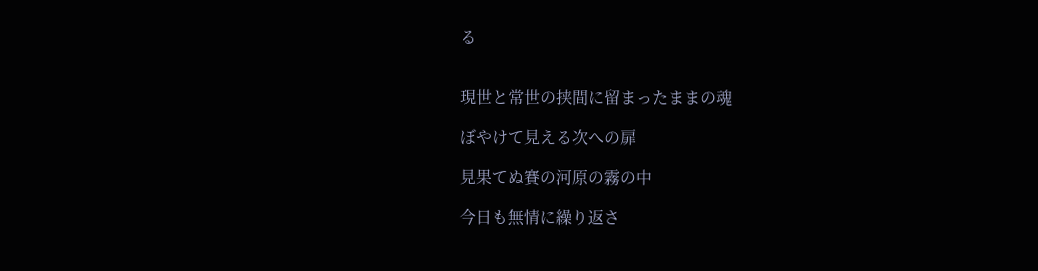る


現世と常世の挟間に留まったままの魂

ぼやけて見える次への扉

見果てぬ賽の河原の霧の中

今日も無情に繰り返さ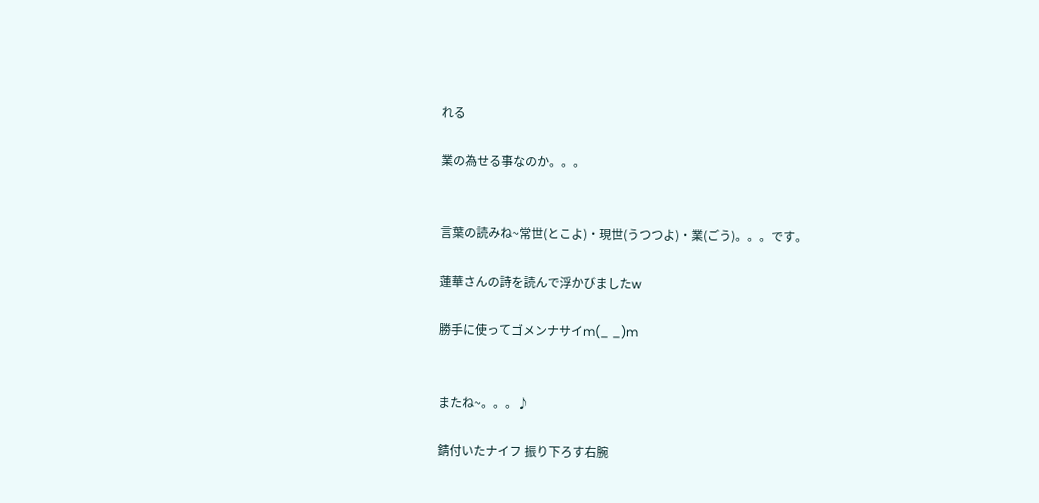れる

業の為せる事なのか。。。


言葉の読みね~常世(とこよ)・現世(うつつよ)・業(ごう)。。。です。

蓮華さんの詩を読んで浮かびましたw

勝手に使ってゴメンナサイm(_ _)m


またね~。。。♪

錆付いたナイフ 振り下ろす右腕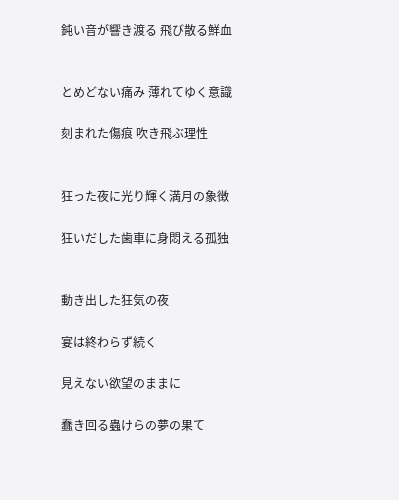鈍い音が響き渡る 飛び散る鮮血


とめどない痛み 薄れてゆく意識

刻まれた傷痕 吹き飛ぶ理性


狂った夜に光り輝く満月の象徴

狂いだした歯車に身悶える孤独


動き出した狂気の夜

宴は終わらず続く

見えない欲望のままに

蠢き回る蟲けらの夢の果て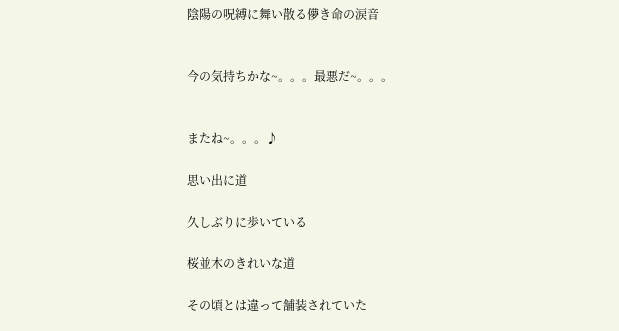陰陽の呪縛に舞い散る儚き命の涙音


今の気持ちかな~。。。最悪だ~。。。


またね~。。。♪

思い出に道

久しぶりに歩いている

桜並木のきれいな道

その頃とは違って舗装されていた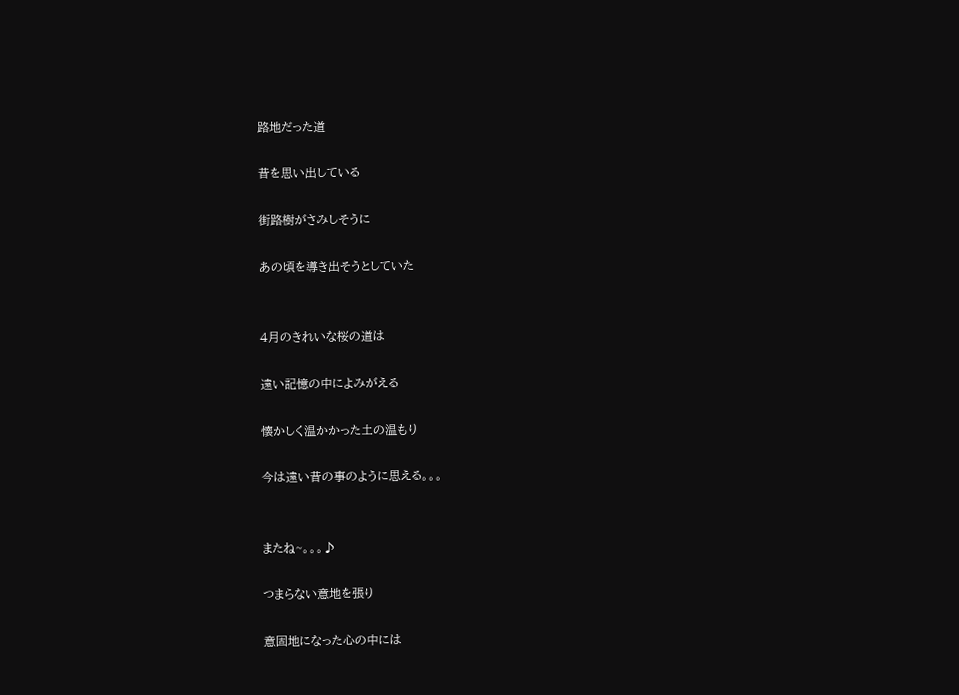路地だった道

昔を思い出している

街路樹がさみしそうに

あの頃を導き出そうとしていた


4月のきれいな桜の道は

遠い記憶の中によみがえる

懐かしく温かかった土の温もり

今は遠い昔の事のように思える。。。


またね~。。。♪

つまらない意地を張り

意固地になった心の中には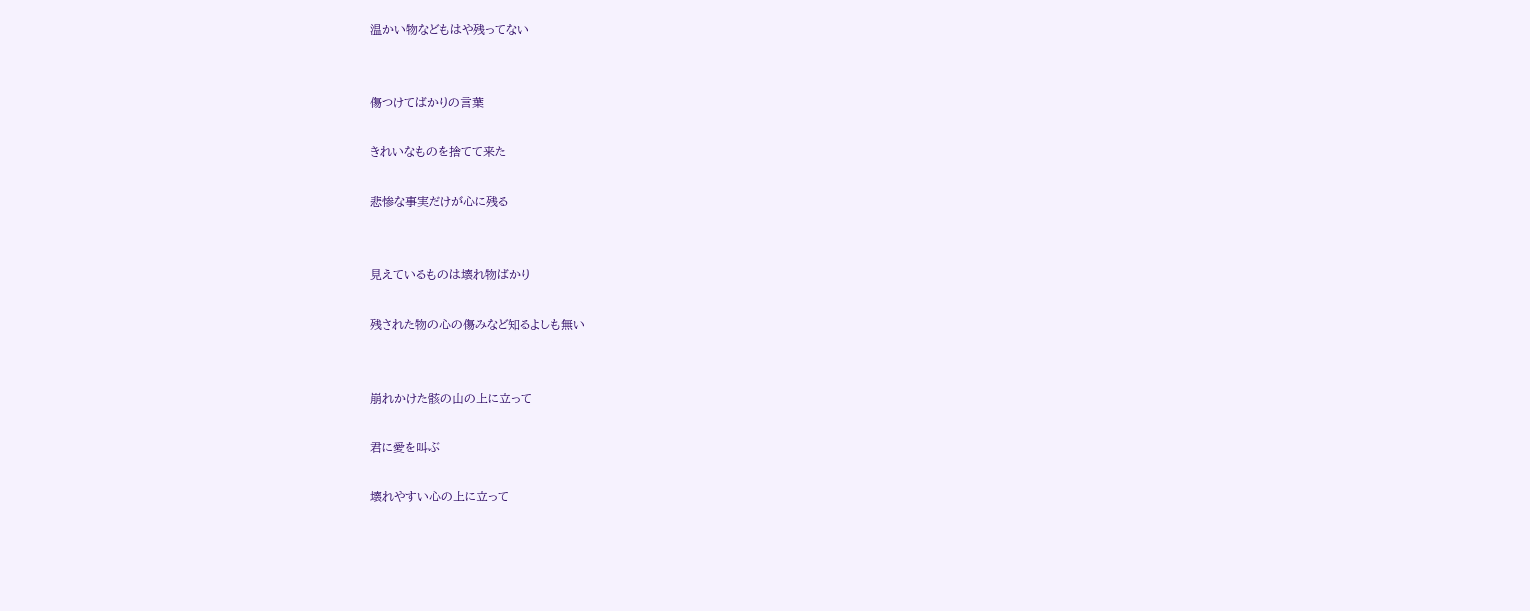温かい物などもはや残ってない


傷つけてばかりの言葉

きれいなものを捨てて来た

悲惨な事実だけが心に残る


見えているものは壊れ物ばかり

残された物の心の傷みなど知るよしも無い


崩れかけた骸の山の上に立って

君に愛を叫ぶ

壊れやすい心の上に立って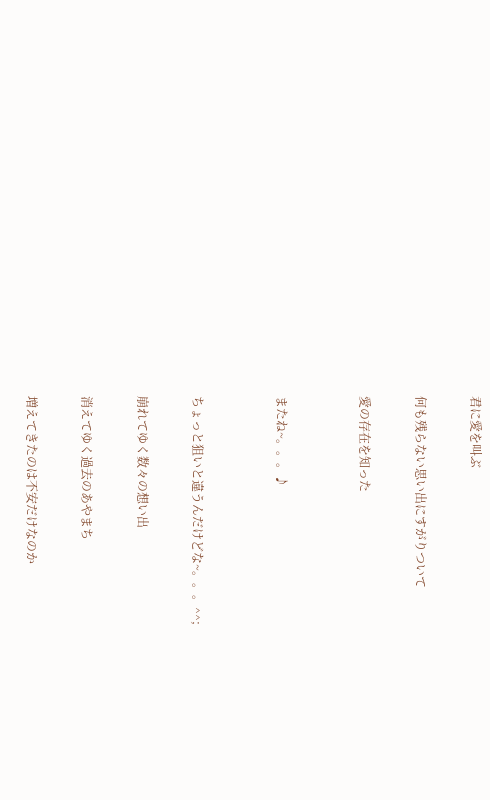君に愛を叫ぶ

何も残らない思い出にすがりついて

愛の存在を知った


またね~。。。♪


ちょっと狙いと違うんだけどな~。。。^^;

崩れてゆく数々の想い出

消えてゆく過去のあやまち

増えてきたのは不安だけなのか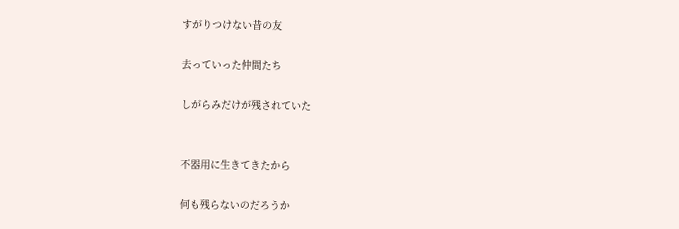すがりつけない昔の友

去っていった仲間たち

しがらみだけが残されていた


不器用に生きてきたから

何も残らないのだろうか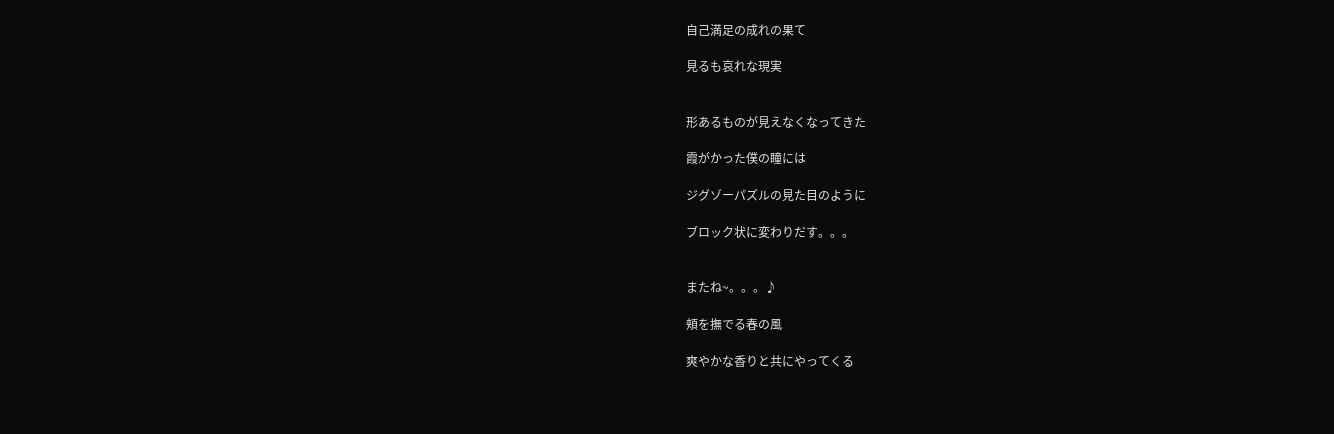自己満足の成れの果て

見るも哀れな現実


形あるものが見えなくなってきた

霞がかった僕の瞳には

ジグゾーパズルの見た目のように

ブロック状に変わりだす。。。


またね~。。。♪

頬を撫でる春の風

爽やかな香りと共にやってくる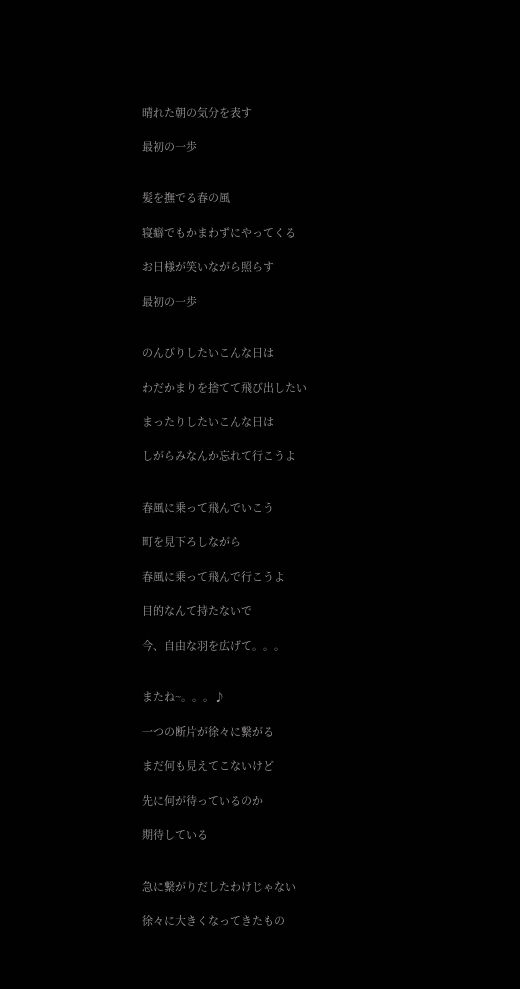晴れた朝の気分を表す

最初の一歩


髪を撫でる春の風

寝癖でもかまわずにやってくる

お日様が笑いながら照らす

最初の一歩


のんびりしたいこんな日は

わだかまりを捨てて飛び出したい

まったりしたいこんな日は

しがらみなんか忘れて行こうよ


春風に乗って飛んでいこう

町を見下ろしながら

春風に乗って飛んで行こうよ

目的なんて持たないで

今、自由な羽を広げて。。。


またね~。。。♪

一つの断片が徐々に繋がる

まだ何も見えてこないけど

先に何が待っているのか

期待している


急に繋がりだしたわけじゃない

徐々に大きくなってきたもの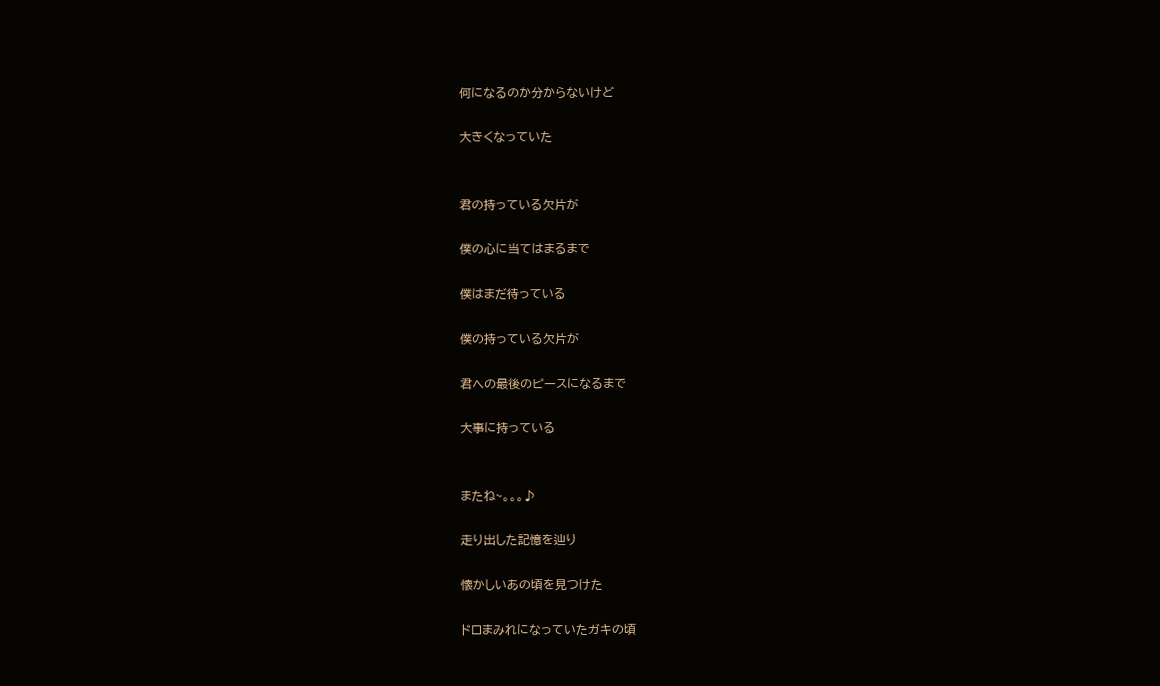何になるのか分からないけど

大きくなっていた


君の持っている欠片が

僕の心に当てはまるまで

僕はまだ待っている

僕の持っている欠片が

君への最後のピースになるまで

大事に持っている


またね~。。。♪

走り出した記憶を辿り

懐かしいあの頃を見つけた

ドロまみれになっていたガキの頃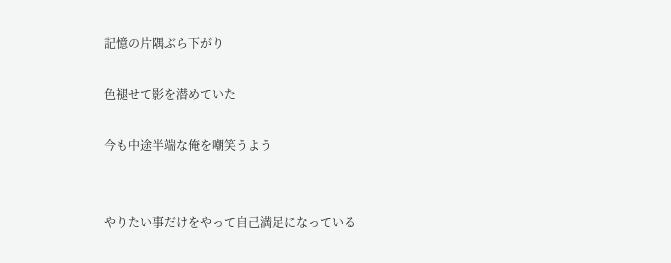記憶の片隅ぶら下がり

色褪せて影を潜めていた

今も中途半端な俺を嘲笑うよう


やりたい事だけをやって自己満足になっている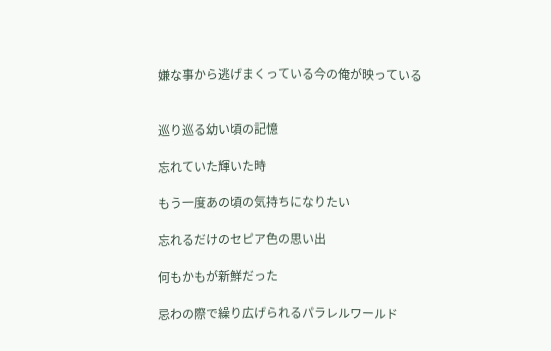嫌な事から逃げまくっている今の俺が映っている


巡り巡る幼い頃の記憶

忘れていた輝いた時

もう一度あの頃の気持ちになりたい

忘れるだけのセピア色の思い出

何もかもが新鮮だった

忌わの際で繰り広げられるパラレルワールド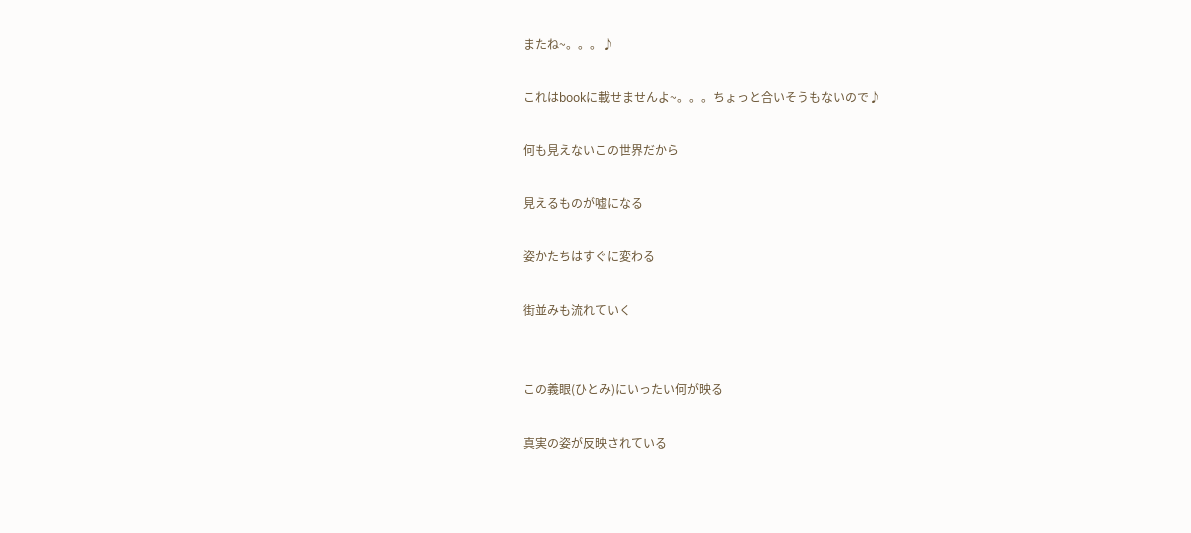またね~。。。♪

これはbookに載せませんよ~。。。ちょっと合いそうもないので♪

何も見えないこの世界だから

見えるものが嘘になる

姿かたちはすぐに変わる

街並みも流れていく


この義眼(ひとみ)にいったい何が映る

真実の姿が反映されている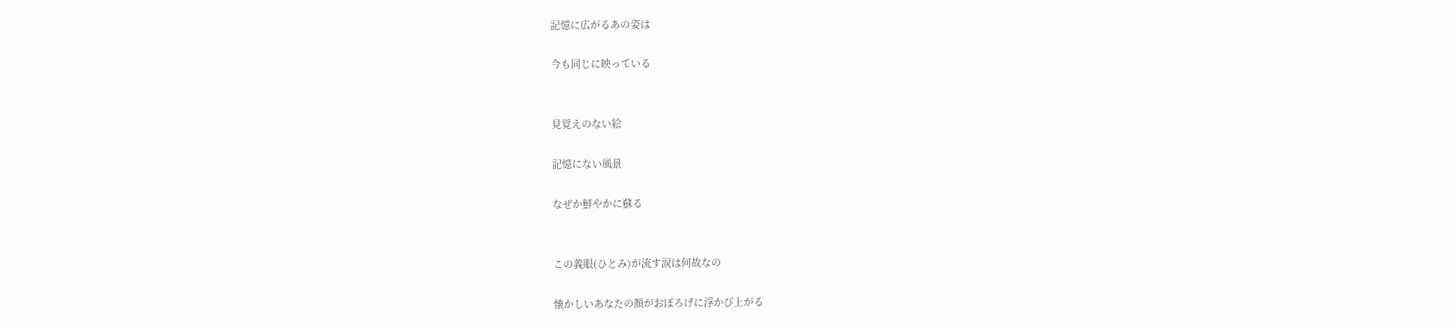記憶に広がるあの姿は

今も同じに映っている


見覚えのない絵

記憶にない風景

なぜか鮮やかに蘇る


この義眼(ひとみ)が流す涙は何故なの

懐かしいあなたの顔がおぼろげに浮かび上がる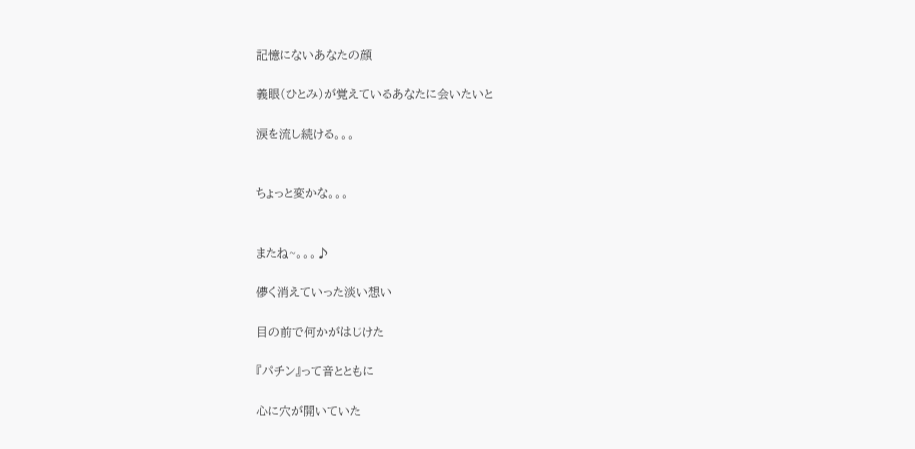記憶にないあなたの顔

義眼(ひとみ)が覚えているあなたに会いたいと

涙を流し続ける。。。


ちょっと変かな。。。


またね~。。。♪

儚く消えていった淡い想い

目の前で何かがはじけた

『パチン』って音とともに

心に穴が開いていた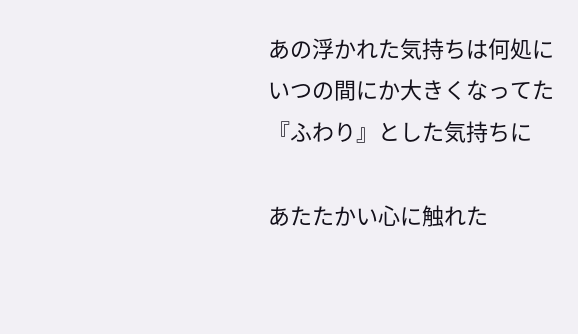あの浮かれた気持ちは何処に
いつの間にか大きくなってた
『ふわり』とした気持ちに

あたたかい心に触れた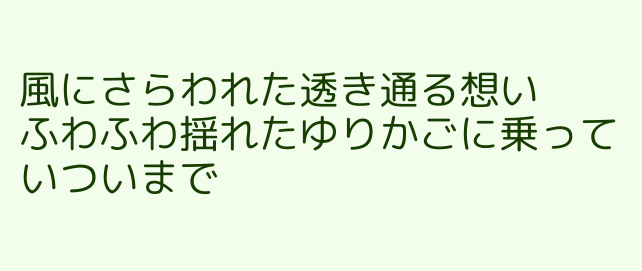風にさらわれた透き通る想い
ふわふわ揺れたゆりかごに乗って
いついまで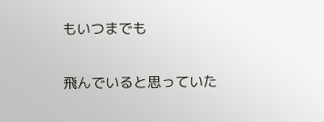もいつまでも

飛んでいると思っていた